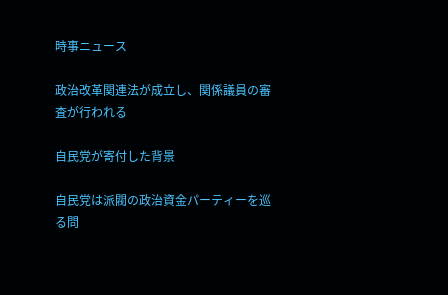時事ニュース

政治改革関連法が成立し、関係議員の審査が行われる

自民党が寄付した背景

自民党は派閥の政治資金パーティーを巡る問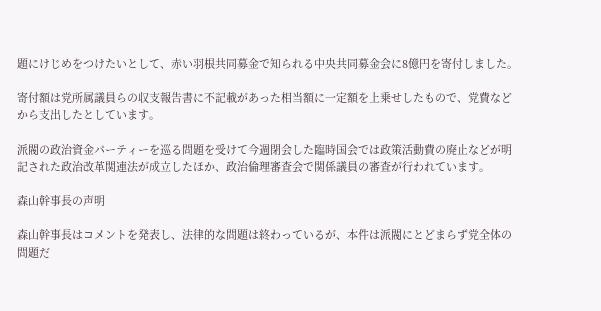題にけじめをつけたいとして、赤い羽根共同募金で知られる中央共同募金会に8億円を寄付しました。

寄付額は党所属議員らの収支報告書に不記載があった相当額に一定額を上乗せしたもので、党費などから支出したとしています。

派閥の政治資金パーティーを巡る問題を受けて今週閉会した臨時国会では政策活動費の廃止などが明記された政治改革関連法が成立したほか、政治倫理審査会で関係議員の審査が行われています。

森山幹事長の声明

森山幹事長はコメントを発表し、法律的な問題は終わっているが、本件は派閥にとどまらず党全体の問題だ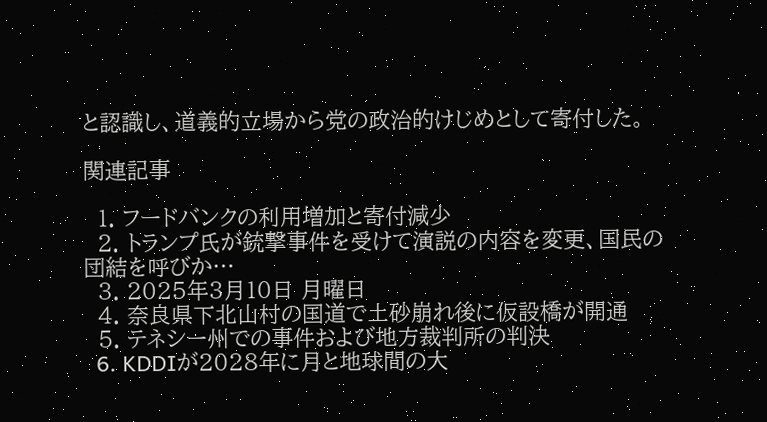と認識し、道義的立場から党の政治的けじめとして寄付した。

関連記事

  1. フードバンクの利用増加と寄付減少
  2. トランプ氏が銃撃事件を受けて演説の内容を変更、国民の団結を呼びか…
  3. 2025年3月10日 月曜日
  4. 奈良県下北山村の国道で土砂崩れ後に仮設橋が開通
  5. テネシー州での事件および地方裁判所の判決
  6. KDDIが2028年に月と地球間の大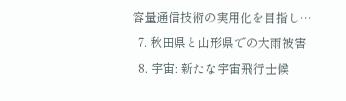容量通信技術の実用化を目指し…
  7. 秋田県と山形県での大雨被害
  8. 宇宙: 新たな宇宙飛行士候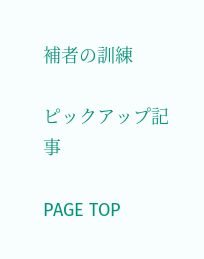補者の訓練

ピックアップ記事

PAGE TOP